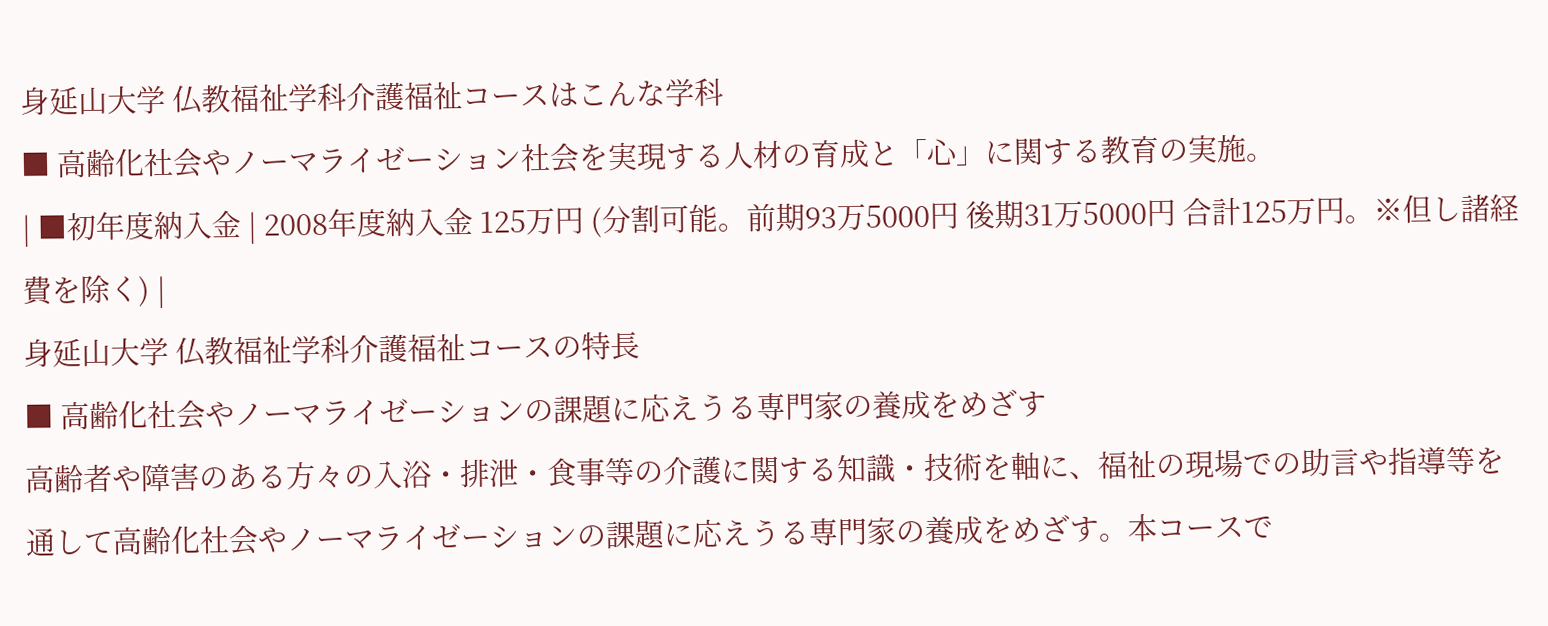身延山大学 仏教福祉学科介護福祉コースはこんな学科
■ 高齢化社会やノーマライゼーション社会を実現する人材の育成と「心」に関する教育の実施。
| ■初年度納入金 | 2008年度納入金 125万円 (分割可能。前期93万5000円 後期31万5000円 合計125万円。※但し諸経費を除く) |
身延山大学 仏教福祉学科介護福祉コースの特長
■ 高齢化社会やノーマライゼーションの課題に応えうる専門家の養成をめざす
高齢者や障害のある方々の入浴・排泄・食事等の介護に関する知識・技術を軸に、福祉の現場での助言や指導等を通して高齢化社会やノーマライゼーションの課題に応えうる専門家の養成をめざす。本コースで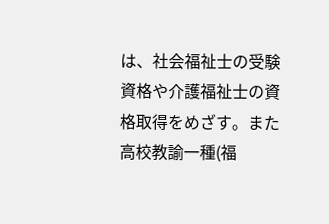は、社会福祉士の受験資格や介護福祉士の資格取得をめざす。また高校教諭一種(福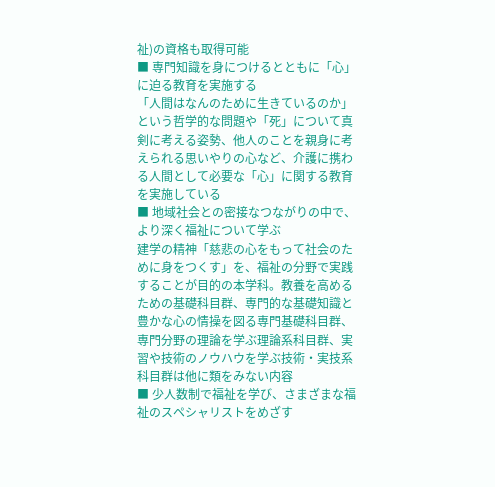祉)の資格も取得可能
■ 専門知識を身につけるとともに「心」に迫る教育を実施する
「人間はなんのために生きているのか」という哲学的な問題や「死」について真剣に考える姿勢、他人のことを親身に考えられる思いやりの心など、介護に携わる人間として必要な「心」に関する教育を実施している
■ 地域社会との密接なつながりの中で、より深く福祉について学ぶ
建学の精神「慈悲の心をもって社会のために身をつくす」を、福祉の分野で実践することが目的の本学科。教養を高めるための基礎科目群、専門的な基礎知識と豊かな心の情操を図る専門基礎科目群、専門分野の理論を学ぶ理論系科目群、実習や技術のノウハウを学ぶ技術・実技系科目群は他に類をみない内容
■ 少人数制で福祉を学び、さまざまな福祉のスペシャリストをめざす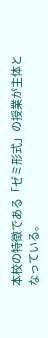本校の特徴である「ゼミ形式」の授業が主体となっている。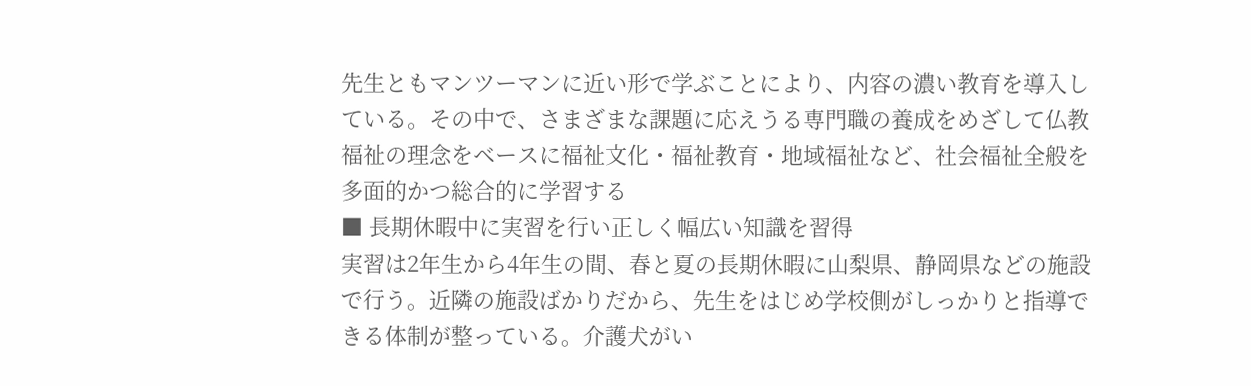先生ともマンツーマンに近い形で学ぶことにより、内容の濃い教育を導入している。その中で、さまざまな課題に応えうる専門職の養成をめざして仏教福祉の理念をベースに福祉文化・福祉教育・地域福祉など、社会福祉全般を多面的かつ総合的に学習する
■ 長期休暇中に実習を行い正しく幅広い知識を習得
実習は2年生から4年生の間、春と夏の長期休暇に山梨県、静岡県などの施設で行う。近隣の施設ばかりだから、先生をはじめ学校側がしっかりと指導できる体制が整っている。介護犬がい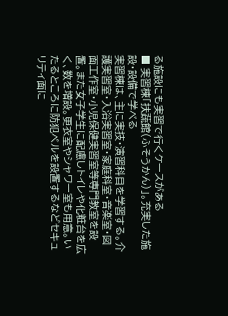る施設にも実習で行くケースがある
■ 実習棟「扶蔬館(ふそうかん)」。充実した施設・設備で学べる
実習棟は、主に実技・演習科目を学習する。介護実習室・入浴実習室・家庭科室・音楽室・図面工作室・小児保健実習室等専門教室を設置。また女子学生に配慮しトイレや化粧台を広く、数を増設。更衣室やシャワー室も用意。いたるところに防犯ベルを設置するなどセキュリティ面に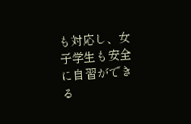も対応し、女子学生も安全に自習ができる